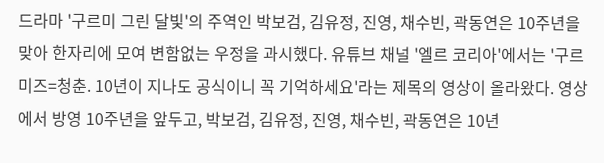드라마 '구르미 그린 달빛'의 주역인 박보검, 김유정, 진영, 채수빈, 곽동연은 10주년을 맞아 한자리에 모여 변함없는 우정을 과시했다. 유튜브 채널 '엘르 코리아'에서는 '구르미즈=청춘. 10년이 지나도 공식이니 꼭 기억하세요'라는 제목의 영상이 올라왔다. 영상에서 방영 10주년을 앞두고, 박보검, 김유정, 진영, 채수빈, 곽동연은 10년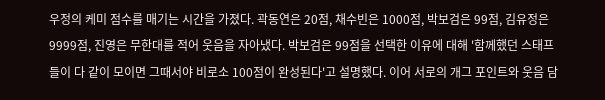우정의 케미 점수를 매기는 시간을 가졌다. 곽동연은 20점, 채수빈은 1000점, 박보검은 99점, 김유정은 9999점, 진영은 무한대를 적어 웃음을 자아냈다. 박보검은 99점을 선택한 이유에 대해 '함께했던 스태프들이 다 같이 모이면 그때서야 비로소 100점이 완성된다'고 설명했다. 이어 서로의 개그 포인트와 웃음 담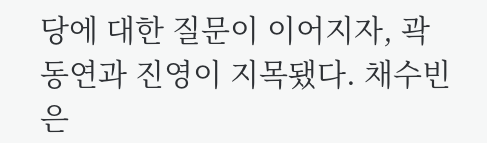당에 대한 질문이 이어지자, 곽동연과 진영이 지목됐다. 채수빈은